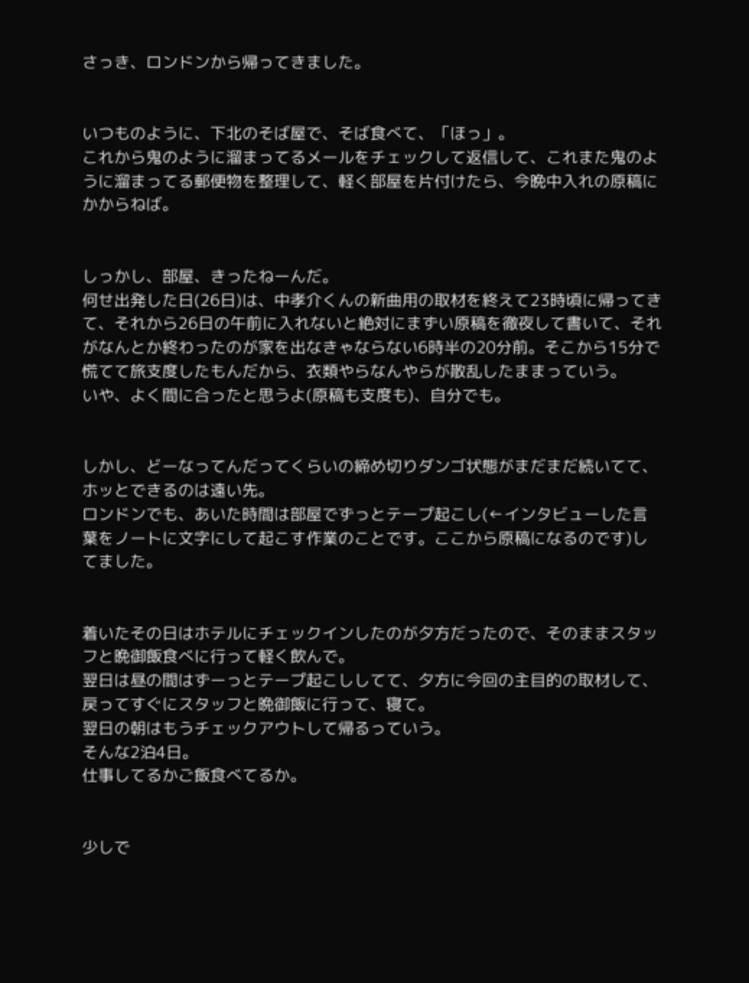さっき、ロンドンから帰ってきました。


いつものように、下北のそば屋で、そば食べて、「ほっ」。
これから鬼のように溜まってるメールをチェックして返信して、これまた鬼のように溜まってる郵便物を整理して、軽く部屋を片付けたら、今晩中入れの原稿にかからねば。


しっかし、部屋、きったねーんだ。
何せ出発した日(26日)は、中孝介くんの新曲用の取材を終えて23時頃に帰ってきて、それから26日の午前に入れないと絶対にまずい原稿を徹夜して書いて、それがなんとか終わったのが家を出なきゃならない6時半の20分前。そこから15分で慌てて旅支度したもんだから、衣類やらなんやらが散乱したままっていう。
いや、よく間に合ったと思うよ(原稿も支度も)、自分でも。


しかし、どーなってんだってくらいの締め切りダンゴ状態がまだまだ続いてて、ホッとできるのは遠い先。
ロンドンでも、あいた時間は部屋でずっとテープ起こし(←インタビューした言葉をノートに文字にして起こす作業のことです。ここから原稿になるのです)してました。


着いたその日はホテルにチェックインしたのが夕方だったので、そのままスタッフと晩御飯食べに行って軽く飲んで。
翌日は昼の間はずーっとテープ起こししてて、夕方に今回の主目的の取材して、戻ってすぐにスタッフと晩御飯に行って、寝て。
翌日の朝はもうチェックアウトして帰るっていう。
そんな2泊4日。
仕事してるかご飯食べてるか。


少しで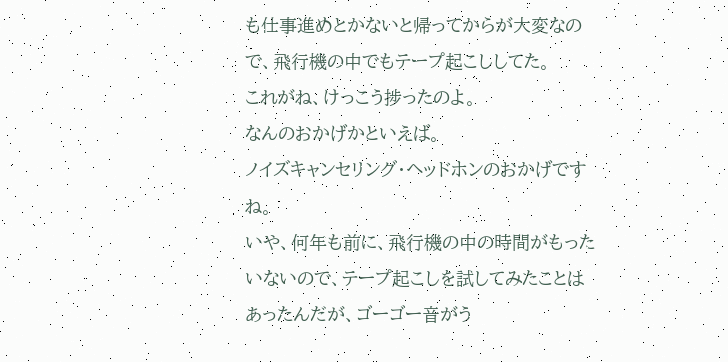も仕事進めとかないと帰ってからが大変なので、飛行機の中でもテープ起こししてた。
これがね、けっこう捗ったのよ。
なんのおかげかといえば。
ノイズキャンセリング・ヘッドホンのおかげですね。
いや、何年も前に、飛行機の中の時間がもったいないので、テープ起こしを試してみたことはあったんだが、ゴーゴー音がう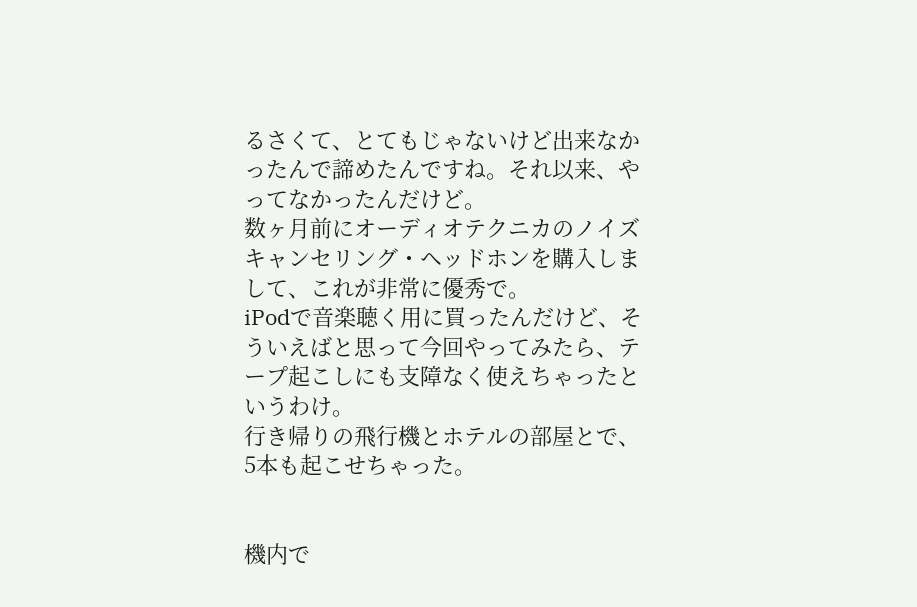るさくて、とてもじゃないけど出来なかったんで諦めたんですね。それ以来、やってなかったんだけど。
数ヶ月前にオーディオテクニカのノイズキャンセリング・ヘッドホンを購入しまして、これが非常に優秀で。
iPodで音楽聴く用に買ったんだけど、そういえばと思って今回やってみたら、テープ起こしにも支障なく使えちゃったというわけ。
行き帰りの飛行機とホテルの部屋とで、5本も起こせちゃった。


機内で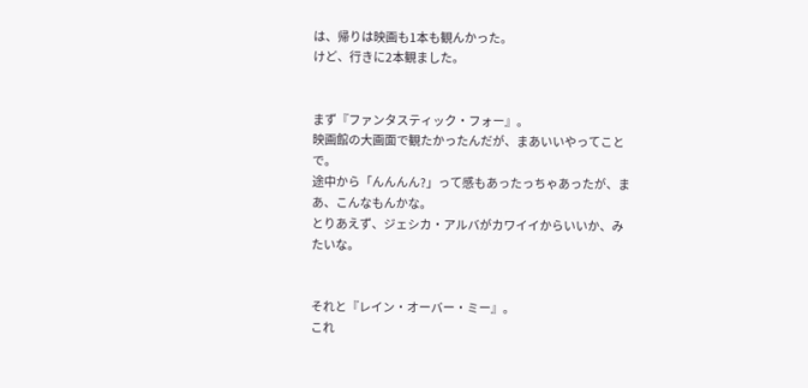は、帰りは映画も1本も観んかった。
けど、行きに2本観ました。


まず『ファンタスティック・フォー』。
映画館の大画面で観たかったんだが、まあいいやってことで。
途中から「んんんん?」って感もあったっちゃあったが、まあ、こんなもんかな。
とりあえず、ジェシカ・アルバがカワイイからいいか、みたいな。


それと『レイン・オーバー・ミー』。
これ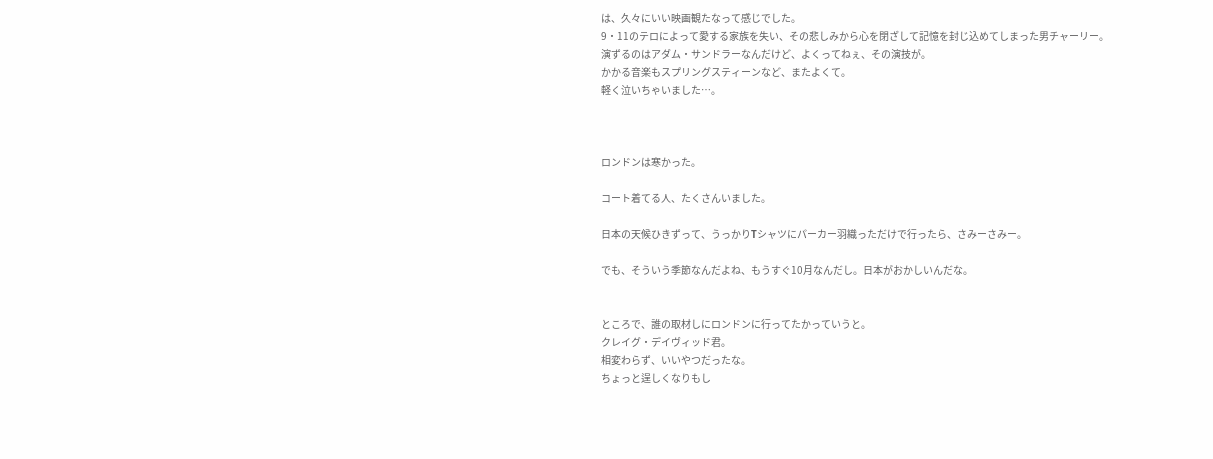は、久々にいい映画観たなって感じでした。
9・11のテロによって愛する家族を失い、その悲しみから心を閉ざして記憶を封じ込めてしまった男チャーリー。
演ずるのはアダム・サンドラーなんだけど、よくってねぇ、その演技が。
かかる音楽もスプリングスティーンなど、またよくて。
軽く泣いちゃいました…。



ロンドンは寒かった。

コート着てる人、たくさんいました。

日本の天候ひきずって、うっかりTシャツにパーカー羽織っただけで行ったら、さみーさみー。

でも、そういう季節なんだよね、もうすぐ10月なんだし。日本がおかしいんだな。


ところで、誰の取材しにロンドンに行ってたかっていうと。
クレイグ・デイヴィッド君。
相変わらず、いいやつだったな。
ちょっと逞しくなりもし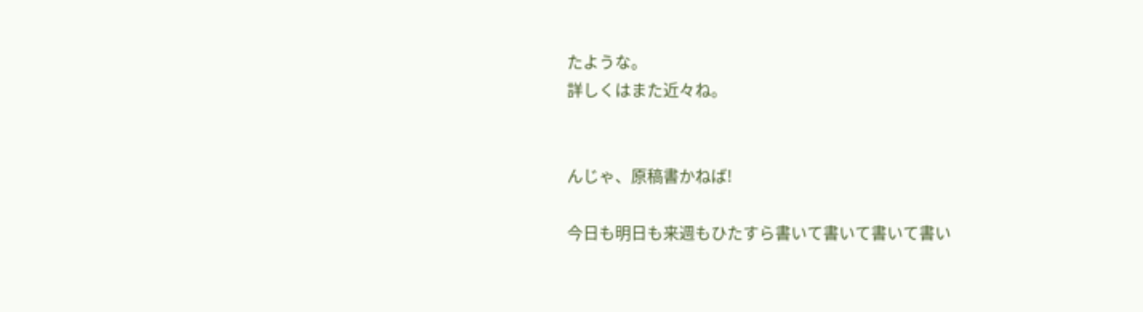たような。
詳しくはまた近々ね。


んじゃ、原稿書かねば!

今日も明日も来週もひたすら書いて書いて書いて書い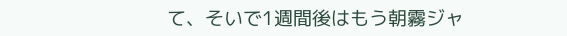て、そいで1週間後はもう朝霧ジャ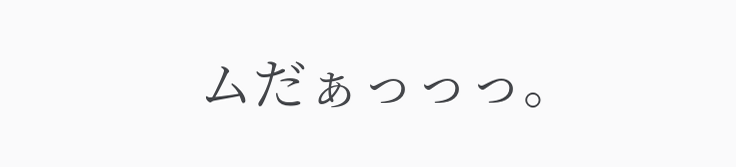ムだぁっっっ。